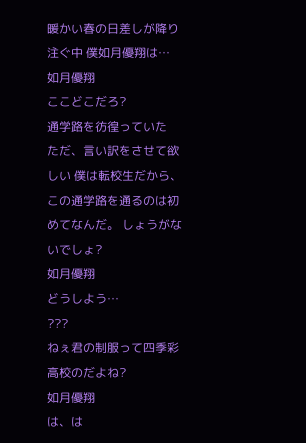暖かい春の日差しが降り注ぐ中 僕如月優翔は…
如月優翔
ここどこだろ?
通学路を彷徨っていた
ただ、言い訳をさせて欲しい 僕は転校生だから、この通学路を通るのは初めてなんだ。 しょうがないでしょ?
如月優翔
どうしよう…
???
ねぇ君の制服って四季彩高校のだよね?
如月優翔
は、は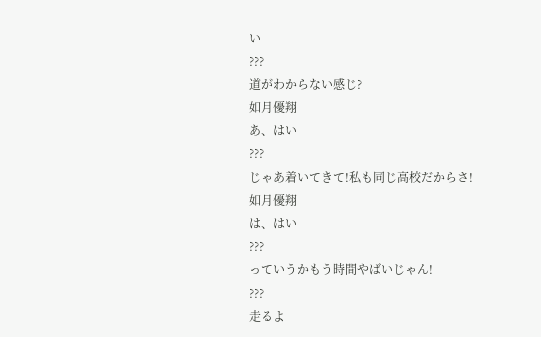い
???
道がわからない感じ?
如月優翔
あ、はい
???
じゃあ着いてきて!私も同じ高校だからさ!
如月優翔
は、はい
???
っていうかもう時間やばいじゃん!
???
走るよ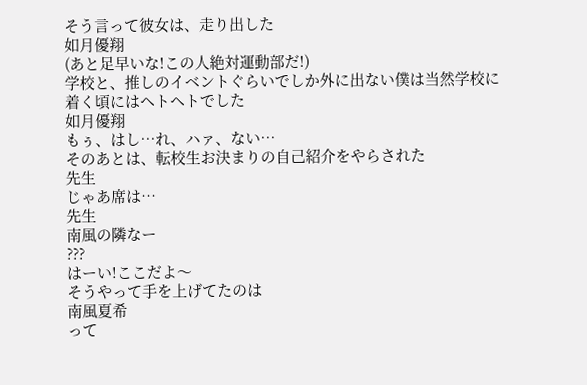そう言って彼女は、走り出した
如月優翔
(あと足早いな!この人絶対運動部だ!)
学校と、推しのイベントぐらいでしか外に出ない僕は当然学校に着く頃にはヘトヘトでした
如月優翔
もぅ、はし…れ、ハァ、ない…
そのあとは、転校生お決まりの自己紹介をやらされた
先生
じゃあ席は…
先生
南風の隣なー
???
はーい!ここだよ〜
そうやって手を上げてたのは
南風夏希
って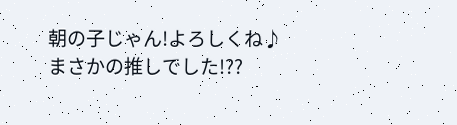朝の子じゃん!よろしくね♪
まさかの推しでした!??